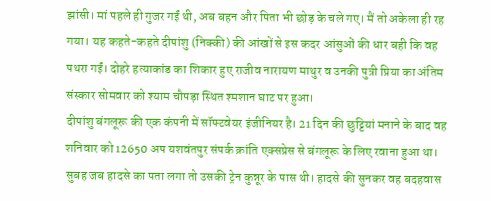झांसी। मां पहले ही गुजर गईं थी, अब बहन और पिता भी छोड़ के चले गए। मैं तो अकेला ही रह गया। यह कहते-कहते दीपांशु (निक्की) की आंखों से इस कदर आंसुओं की धार बही कि वह पथरा गईं। दोहरे हत्याकांड का शिकार हुए राजीव नारायण माथुर व उनकी पुत्री प्रिया का अंतिम संस्कार सोमवार को श्याम चौपड़ा स्थित श्मशान घाट पर हुआ।
दीपांशु बंगलूरू की एक कंपनी में सॉफ्टवेयर इंजीनियर है। 21 दिन की छुट्टियां मनाने के बाद वह शनिवार को 12650 अप यशवंतपुर संपर्क क्रांति एक्सप्रेस से बंगलूरू के लिए रवाना हुआ था। सुबह जब हादसे का पता लगा तो उसकी ट्रेन कुन्नूर के पास थी। हादसे की सुनकर वह बदहवास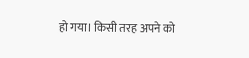हो गया। किसी तरह अपने को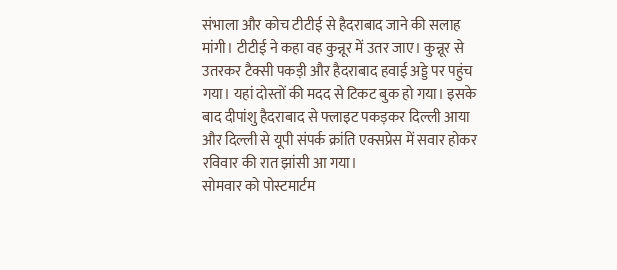संभाला और कोच टीटीई से हैदराबाद जाने की सलाह मांगी। टीटीई ने कहा वह कुन्नूर में उतर जाए। कुन्नूर से उतरकर टैक्सी पकड़ी और हैदराबाद हवाई अड्डे पर पहुंच गया। यहां दोस्तों की मदद से टिकट बुक हो गया। इसके बाद दीपांशु हैदराबाद से फ्लाइट पकड़कर दिल्ली आया और दिल्ली से यूपी संपर्क क्रांति एक्सप्रेस में सवार होकर रविवार की रात झांसी आ गया।
सोमवार को पोस्टमार्टम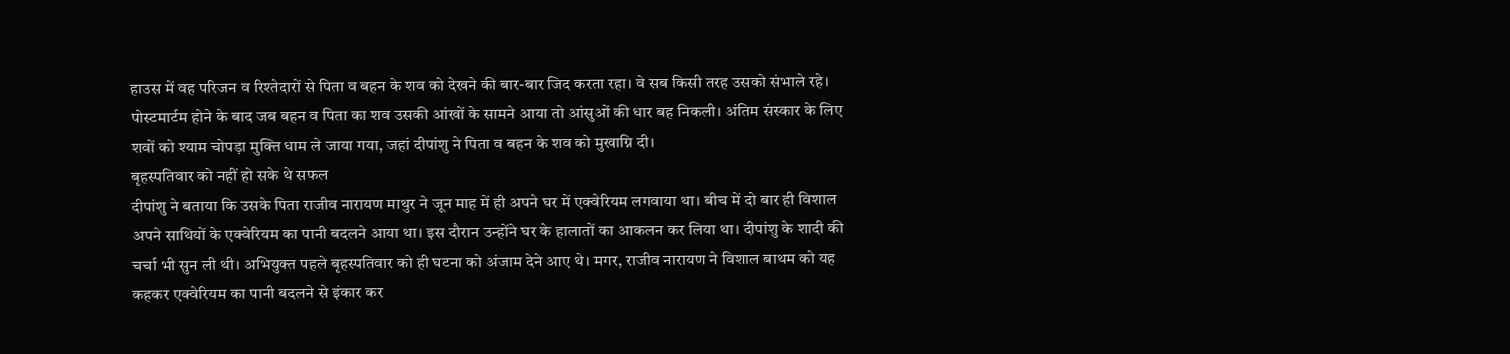हाउस में वह परिजन व रिश्तेदारों से पिता व बहन के शव को देखने की बार-बार जिद करता रहा। वे सब किसी तरह उसको संभाले रहे। पोस्टमार्टम होने के बाद जब बहन व पिता का शव उसकी आंखों के सामने आया तो आंसुओं की धार बह निकली। अंतिम संस्कार के लिए शवों को श्याम चोपड़ा मुक्ति धाम ले जाया गया, जहां दीपांशु ने पिता व बहन के शव को मुखाग्नि दी।
बृहस्पतिवार को नहीं हो सके थे सफल
दीपांशु ने बताया कि उसके पिता राजीव नारायण माथुर ने जून माह में ही अपने घर में एक्वेरियम लगवाया था। बीच में दो बार ही विशाल अपने साथियों के एक्वेरियम का पानी बदलने आया था। इस दौरान उन्होंने घर के हालातों का आकलन कर लिया था। दीपांशु के शादी की चर्चा भी सुन ली थी। अभियुक्त पहले बृहस्पतिवार को ही घटना को अंजाम देने आए थे। मगर, राजीव नारायण ने विशाल बाथम को यह कहकर एक्वेरियम का पानी बदलने से इंकार कर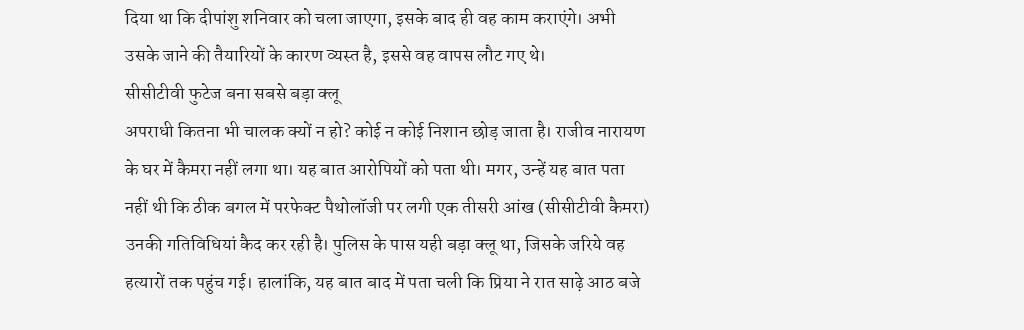दिया था कि दीपांशु शनिवार को चला जाएगा, इसके बाद ही वह काम कराएंगे। अभी उसके जाने की तैयारियों के कारण व्यस्त है, इससे वह वापस लौट गए थे।
सीसीटीवी फुटेज बना सबसे बड़ा क्लू
अपराधी कितना भी चालक क्यों न हो? कोई न कोई निशान छोड़ जाता है। राजीव नारायण के घर में कैमरा नहीं लगा था। यह बात आरोपियों को पता थी। मगर, उन्हें यह बात पता नहीं थी कि ठीक बगल में परफेक्ट पैथोलॉजी पर लगी एक तीसरी आंख (सीसीटीवी कैमरा) उनकी गतिविधियां कैद कर रही है। पुलिस के पास यही बड़ा क्लू था, जिसके जरिये वह हत्यारों तक पहुंच गई। हालांकि, यह बात बाद में पता चली कि प्रिया ने रात साढ़े आठ बजे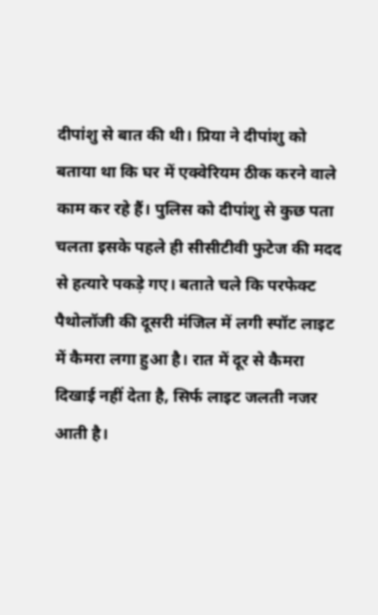दीपांशु से बात की थी। प्रिया ने दीपांशु को बताया था कि घर में एक्वेरियम ठीक करने वाले काम कर रहे हैं। पुलिस को दीपांशु से कुछ पता चलता इसके पहले ही सीसीटीवी फुटेज की मदद से हत्यारे पकड़े गए। बताते चले कि परफेक्ट पैथोलॉजी की दूसरी मंजिल में लगी स्पॉट लाइट में कैमरा लगा हुआ है। रात में दूर से कैमरा दिखाई नहीं देता है, सिर्फ लाइट जलती नजर आती है।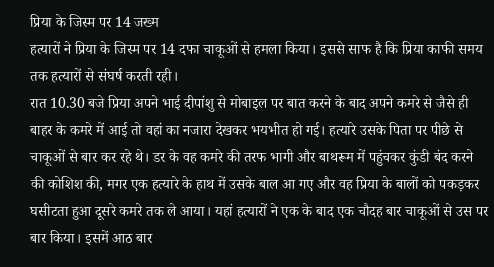प्रिया के जिस्म पर 14 जख्म
हत्यारों ने प्रिया के जिस्म पर 14 दफा चाकूओं से हमला किया। इससे साफ है कि प्रिया काफी समय तक हत्यारों से संघर्ष करती रही।
रात 10.30 बजे प्रिया अपने भाई दीपांशु से मोबाइल पर बात करने के बाद अपने कमरे से जैसे ही बाहर के कमरे में आई तो वहां का नजारा देखकर भयभीत हो गई। हत्यारे उसके पिता पर पीछे से चाकूओं से बार कर रहे थे। डर के वह कमरे की तरफ भागी और बाथरूम में पहुंचकर कुंडी बंद करने की कोशिश की, मगर एक हत्यारे के हाथ में उसके बाल आ गए और वह प्रिया के बालों को पकड़कर घसीटता हुआ दूसरे कमरे तक ले आया। यहां हत्यारों ने एक के बाद एक चौदह बार चाकूओं से उस पर बार किया। इसमें आठ बार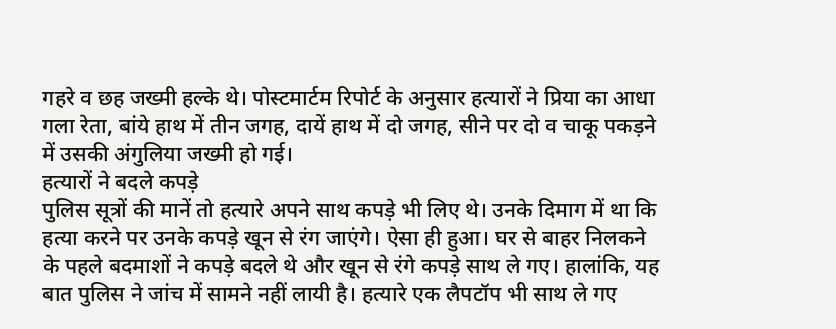गहरे व छह जख्मी हल्के थे। पोस्टमार्टम रिपोर्ट के अनुसार हत्यारों ने प्रिया का आधा गला रेता, बांये हाथ में तीन जगह, दायें हाथ में दो जगह, सीने पर दो व चाकू पकड़ने में उसकी अंगुलिया जख्मी हो गई।
हत्यारों ने बदले कपड़े
पुलिस सूत्रों की मानें तो हत्यारे अपने साथ कपड़े भी लिए थे। उनके दिमाग में था कि हत्या करने पर उनके कपड़े खून से रंग जाएंगे। ऐसा ही हुआ। घर से बाहर निलकने के पहले बदमाशों ने कपड़े बदले थे और खून से रंगे कपड़े साथ ले गए। हालांकि, यह बात पुलिस ने जांच में सामने नहीं लायी है। हत्यारे एक लैपटॉप भी साथ ले गए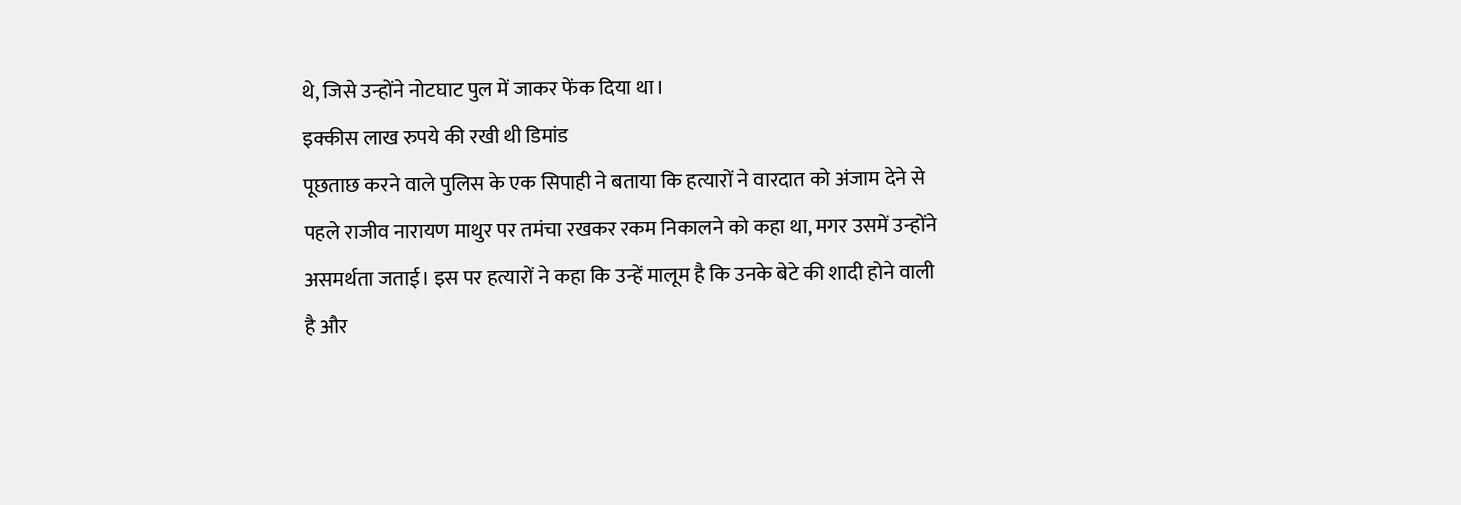थे, जिसे उन्होंने नोटघाट पुल में जाकर फेंक दिया था।
इक्कीस लाख रुपये की रखी थी डिमांड
पूछताछ करने वाले पुलिस के एक सिपाही ने बताया कि हत्यारों ने वारदात को अंजाम देने से पहले राजीव नारायण माथुर पर तमंचा रखकर रकम निकालने को कहा था, मगर उसमें उन्होंने असमर्थता जताई। इस पर हत्यारों ने कहा कि उन्हें मालूम है कि उनके बेटे की शादी होने वाली है और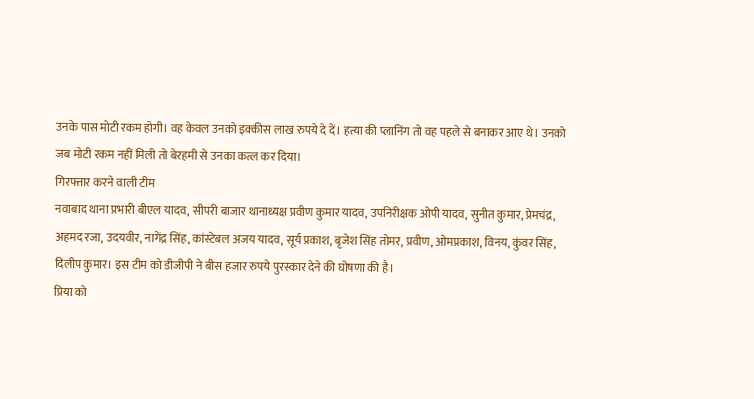उनके पास मोटी रकम होगी। वह केवल उनको इक्कीस लाख रुपये दे दें। हत्या की प्लानिंग तो वह पहले से बनाकर आए थे। उनको जब मोटी रकम नहीं मिली तो बेरहमी से उनका कत्ल कर दिया।
गिरफ्तार करने वाली टीम
नवाबाद थाना प्रभारी बीएल यादव, सीपरी बाजार थानाध्यक्ष प्रवीण कुमार यादव, उपनिरीक्षक ओपी यादव, सुनीत कुमार, प्रेमचंद्र, अहमद रजा, उदयवीर, नागेंद्र सिंह, कांस्टेबल अजय यादव, सूर्य प्रकाश, बृजेश सिंह तोमर, प्रवीण, ओमप्रकाश, विनय, कुंवर सिंह, दिलीप कुमार। इस टीम को डीजीपी ने बीस हजार रुपये पुरस्कार देने की घोषणा की है।
प्रिया को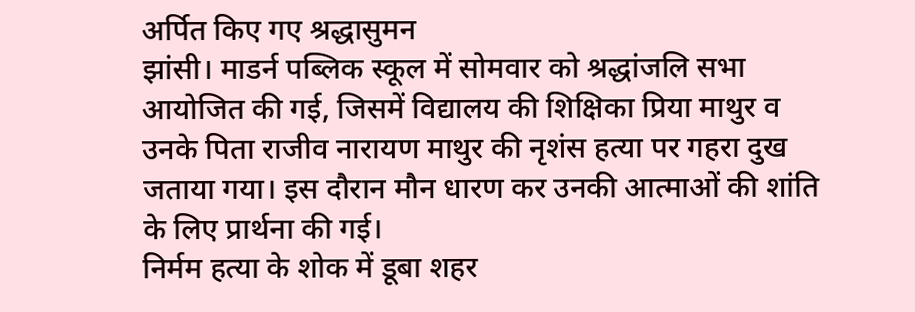अर्पित किए गए श्रद्धासुमन
झांसी। माडर्न पब्लिक स्कूल में सोमवार को श्रद्धांजलि सभा आयोजित की गई, जिसमें विद्यालय की शिक्षिका प्रिया माथुर व उनके पिता राजीव नारायण माथुर की नृशंस हत्या पर गहरा दुख जताया गया। इस दौरान मौन धारण कर उनकी आत्माओं की शांति के लिए प्रार्थना की गई।
निर्मम हत्या के शोक में डूबा शहर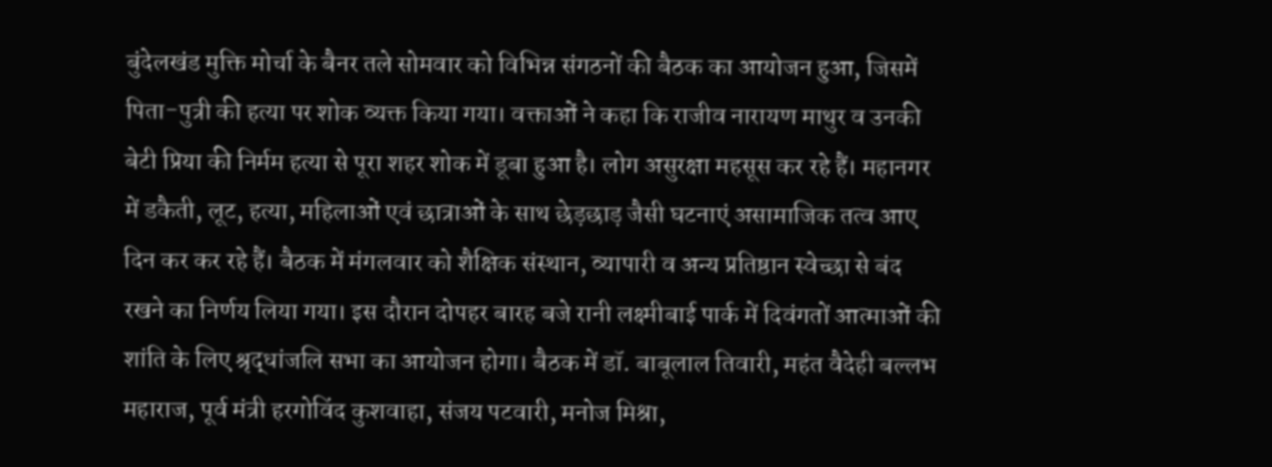बुंदेलखंड मुक्ति मोर्चा के बैनर तले सोमवार को विभिन्न संगठनों की बैठक का आयोजन हुआ, जिसमें पिता-पुत्री की हत्या पर शोक व्यक्त किया गया। वक्ताओं ने कहा कि राजीव नारायण माथुर व उनकी बेटी प्रिया की निर्मम हत्या से पूरा शहर शोक में डूबा हुआ है। लोग असुरक्षा महसूस कर रहे हैं। महानगर में डकैती, लूट, हत्या, महिलाओं एवं छात्राओं के साथ छेड़छाड़ जैसी घटनाएं असामाजिक तत्व आए दिन कर कर रहे हैं। बैठक में मंगलवार को शैक्षिक संस्थान, व्यापारी व अन्य प्रतिष्ठान स्वेच्छा से बंद रखने का निर्णय लिया गया। इस दौरान दोपहर बारह बजे रानी लक्ष्मीबाई पार्क में दिवंगतों आत्माओं की शांति के लिए श्रृद्धांजलि सभा का आयोजन होगा। बैठक में डॉ. बाबूलाल तिवारी, महंत वैदेही बल्लभ महाराज, पूर्व मंत्री हरगोविंद कुशवाहा, संजय पटवारी, मनोज मिश्रा,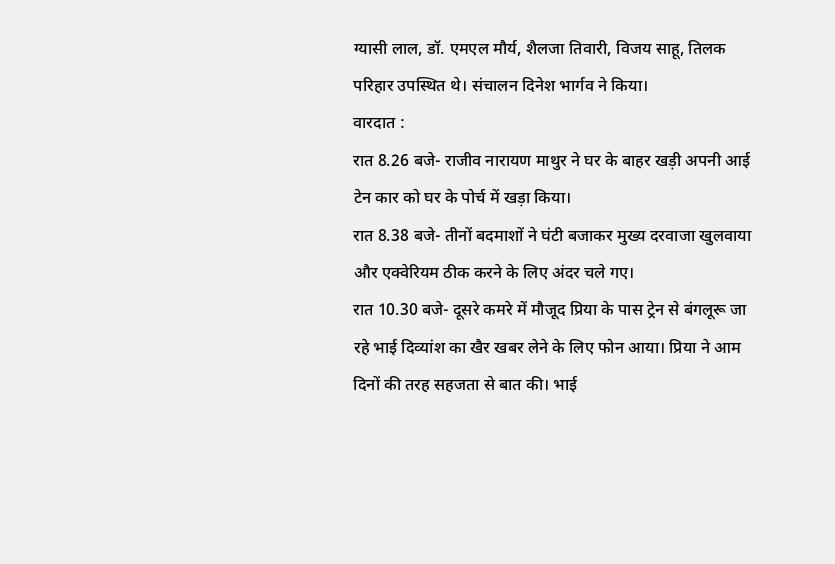ग्यासी लाल, डॉ. एमएल मौर्य, शैलजा तिवारी, विजय साहू, तिलक परिहार उपस्थित थे। संचालन दिनेश भार्गव ने किया।
वारदात :
रात 8.26 बजे- राजीव नारायण माथुर ने घर के बाहर खड़ी अपनी आई टेन कार को घर के पोर्च में खड़ा किया।
रात 8.38 बजे- तीनों बदमाशों ने घंटी बजाकर मुख्य दरवाजा खुलवाया और एक्वेरियम ठीक करने के लिए अंदर चले गए।
रात 10.30 बजे- दूसरे कमरे में मौजूद प्रिया के पास ट्रेन से बंगलूरू जा रहे भाई दिव्यांश का खैर खबर लेने के लिए फोन आया। प्रिया ने आम दिनों की तरह सहजता से बात की। भाई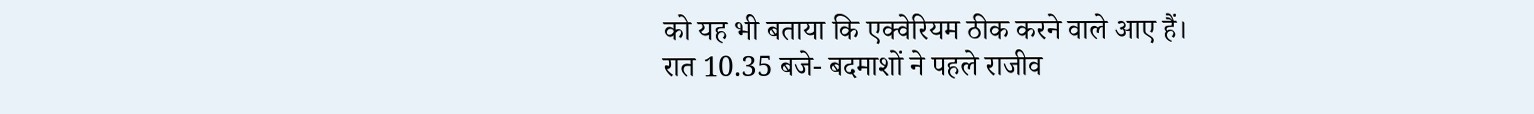को यह भी बताया कि एक्वेरियम ठीक करने वाले आए हैं।
रात 10.35 बजे- बदमाशों ने पहले राजीव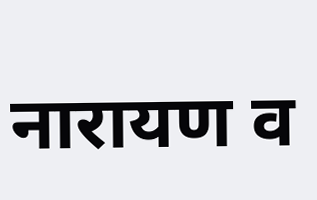नारायण व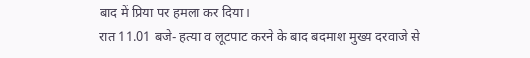बाद में प्रिया पर हमला कर दिया।
रात 11.01 बजे- हत्या व लूटपाट करने के बाद बदमाश मुख्य दरवाजे से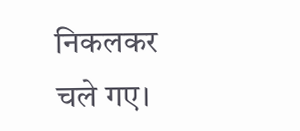निकलकर चले गए।